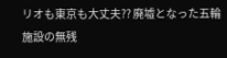リオも東京も大丈夫?? 廃墟となった五輪施設の無残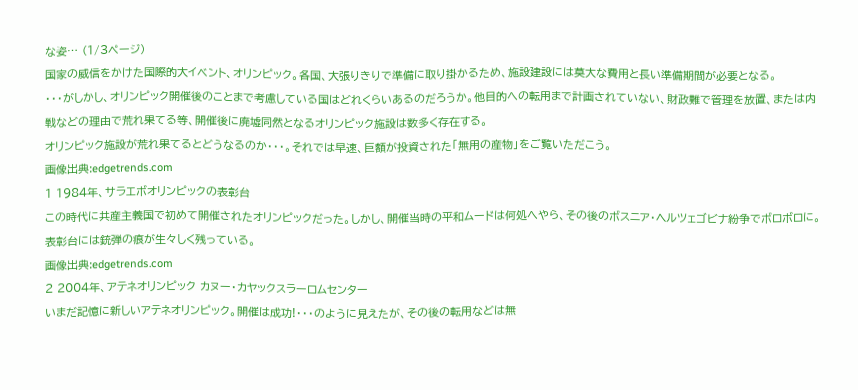な姿… (1/3ページ)
国家の威信をかけた国際的大イベント、オリンピック。各国、大張りきりで準備に取り掛かるため、施設建設には莫大な費用と長い準備期間が必要となる。
・・・がしかし、オリンピック開催後のことまで考慮している国はどれくらいあるのだろうか。他目的への転用まで計画されていない、財政難で管理を放置、または内戦などの理由で荒れ果てる等、開催後に廃墟同然となるオリンピック施設は数多く存在する。
オリンピック施設が荒れ果てるとどうなるのか・・・。それでは早速、巨額が投資された「無用の産物」をご覧いただこう。
画像出典:edgetrends.com
1 1984年、サラエボオリンピックの表彰台
この時代に共産主義国で初めて開催されたオリンピックだった。しかし、開催当時の平和ムードは何処へやら、その後のボスニア・ヘルツェゴビナ紛争でボロボロに。表彰台には銃弾の痕が生々しく残っている。
画像出典:edgetrends.com
2 2004年、アテネオリンピック カヌー・カヤックスラーロムセンター
いまだ記憶に新しいアテネオリンピック。開催は成功!・・・のように見えたが、その後の転用などは無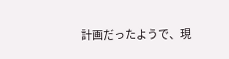計画だったようで、現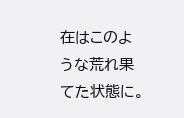在はこのような荒れ果てた状態に。